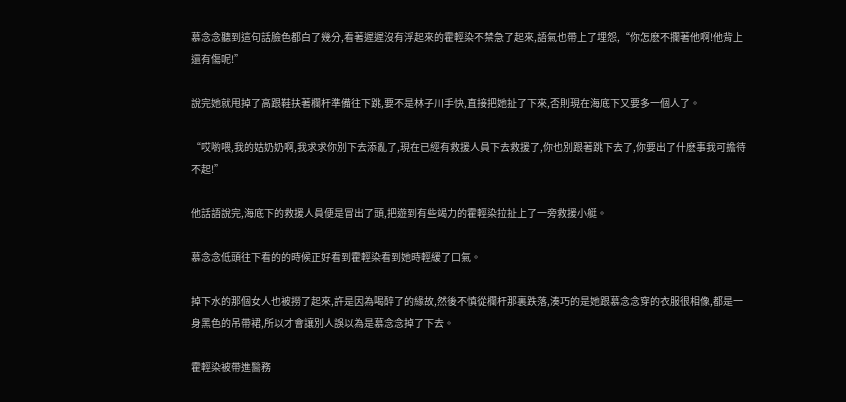慕念念聽到這句話臉色都白了幾分,看著遲遲沒有浮起來的霍輕染不禁急了起來,語氣也帶上了埋怨,“你怎麽不攔著他啊!他背上還有傷呢!”

說完她就甩掉了高跟鞋扶著欄杆準備往下跳,要不是林子川手快,直接把她扯了下來,否則現在海底下又要多一個人了。

“哎喲喂,我的姑奶奶啊,我求求你別下去添亂了,現在已經有救援人員下去救援了,你也別跟著跳下去了,你要出了什麽事我可擔待不起!”

他話語說完,海底下的救援人員便是冒出了頭,把遊到有些竭力的霍輕染拉扯上了一旁救援小艇。

慕念念低頭往下看的的時候正好看到霍輕染看到她時輕緩了口氣。

掉下水的那個女人也被撈了起來,許是因為喝醉了的緣故,然後不慎從欄杆那裏跌落,湊巧的是她跟慕念念穿的衣服很相像,都是一身黑色的吊帶裙,所以才會讓別人誤以為是慕念念掉了下去。

霍輕染被帶進醫務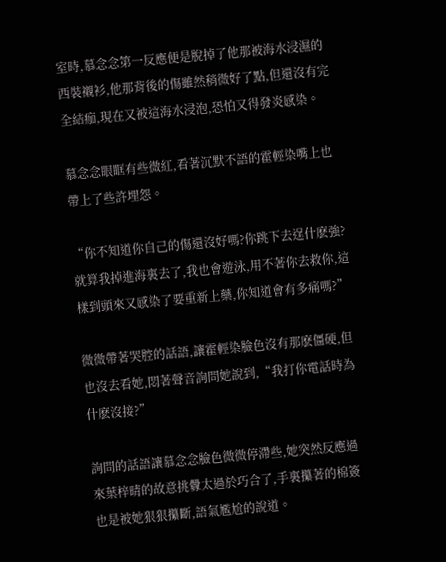室時,慕念念第一反應便是脫掉了他那被海水浸濕的西裝襯衫,他那背後的傷雖然稍微好了點,但還沒有完全結痂,現在又被這海水浸泡,恐怕又得發炎感染。

慕念念眼眶有些微紅,看著沉默不語的霍輕染嘴上也帶上了些許埋怨。

“你不知道你自己的傷還沒好嗎?你跳下去逞什麽強?就算我掉進海裏去了,我也會遊泳,用不著你去救你,這樣到頭來又感染了要重新上藥,你知道會有多痛嗎?”

微微帶著哭腔的話語,讓霍輕染臉色沒有那麽僵硬,但也沒去看她,悶著聲音詢問她說到,“我打你電話時為什麽沒接?”

詢問的話語讓慕念念臉色微微停滯些,她突然反應過來葉梓晴的故意挑釁太過於巧合了,手裏攥著的棉簽也是被她狠狠攥斷,語氣尷尬的說道。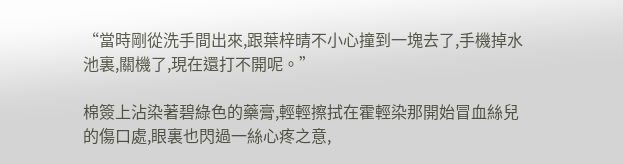“當時剛從洗手間出來,跟葉梓晴不小心撞到一塊去了,手機掉水池裏,關機了,現在還打不開呢。”

棉簽上沾染著碧綠色的藥膏,輕輕擦拭在霍輕染那開始冒血絲兒的傷口處,眼裏也閃過一絲心疼之意,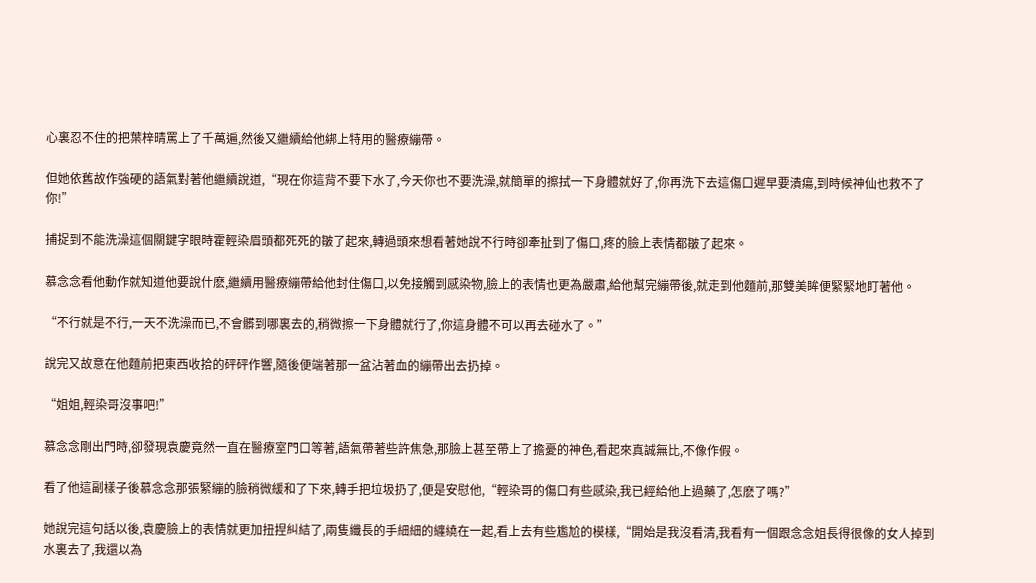心裏忍不住的把葉梓晴罵上了千萬遍,然後又繼續給他綁上特用的醫療繃帶。

但她依舊故作強硬的語氣對著他繼續說道,“現在你這背不要下水了,今天你也不要洗澡,就簡單的擦拭一下身體就好了,你再洗下去這傷口遲早要潰瘍,到時候神仙也救不了你!”

捕捉到不能洗澡這個關鍵字眼時霍輕染眉頭都死死的皺了起來,轉過頭來想看著她說不行時卻牽扯到了傷口,疼的臉上表情都皺了起來。

慕念念看他動作就知道他要說什麽,繼續用醫療繃帶給他封住傷口,以免接觸到感染物,臉上的表情也更為嚴肅,給他幫完繃帶後,就走到他麵前,那雙美眸便緊緊地盯著他。

“不行就是不行,一天不洗澡而已,不會髒到哪裏去的,稍微擦一下身體就行了,你這身體不可以再去碰水了。”

說完又故意在他麵前把東西收拾的砰砰作響,隨後便端著那一盆沾著血的繃帶出去扔掉。

“姐姐,輕染哥沒事吧!”

慕念念剛出門時,卻發現袁慶竟然一直在醫療室門口等著,語氣帶著些許焦急,那臉上甚至帶上了擔憂的神色,看起來真誠無比,不像作假。

看了他這副樣子後慕念念那張緊繃的臉稍微緩和了下來,轉手把垃圾扔了,便是安慰他,“輕染哥的傷口有些感染,我已經給他上過藥了,怎麽了嗎?”

她說完這句話以後,袁慶臉上的表情就更加扭捏糾結了,兩隻纖長的手細細的纏繞在一起,看上去有些尷尬的模樣,“開始是我沒看清,我看有一個跟念念姐長得很像的女人掉到水裏去了,我還以為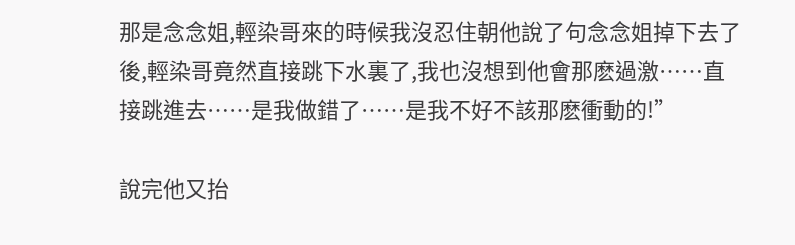那是念念姐,輕染哥來的時候我沒忍住朝他說了句念念姐掉下去了後,輕染哥竟然直接跳下水裏了,我也沒想到他會那麽過激……直接跳進去……是我做錯了……是我不好不該那麽衝動的!”

說完他又抬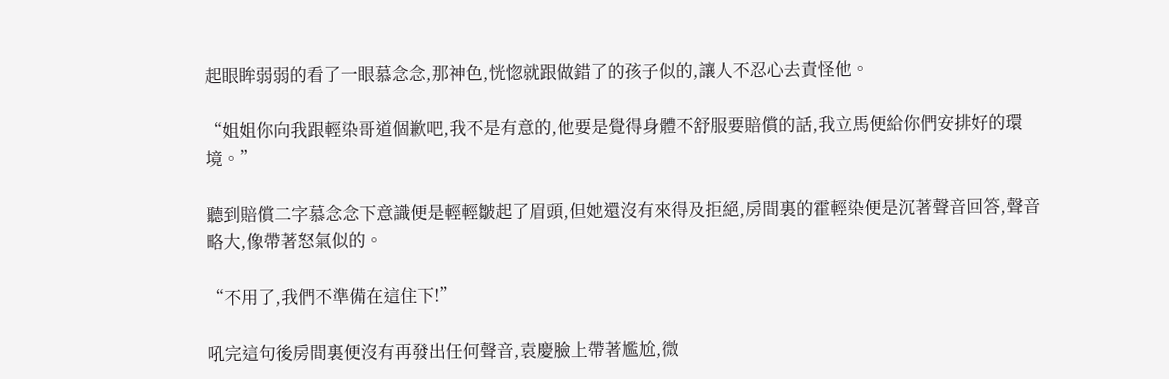起眼眸弱弱的看了一眼慕念念,那神色,恍惚就跟做錯了的孩子似的,讓人不忍心去責怪他。

“姐姐你向我跟輕染哥道個歉吧,我不是有意的,他要是覺得身體不舒服要賠償的話,我立馬便給你們安排好的環境。”

聽到賠償二字慕念念下意識便是輕輕皺起了眉頭,但她還沒有來得及拒絕,房間裏的霍輕染便是沉著聲音回答,聲音略大,像帶著怒氣似的。

“不用了,我們不準備在這住下!”

吼完這句後房間裏便沒有再發出任何聲音,袁慶臉上帶著尷尬,微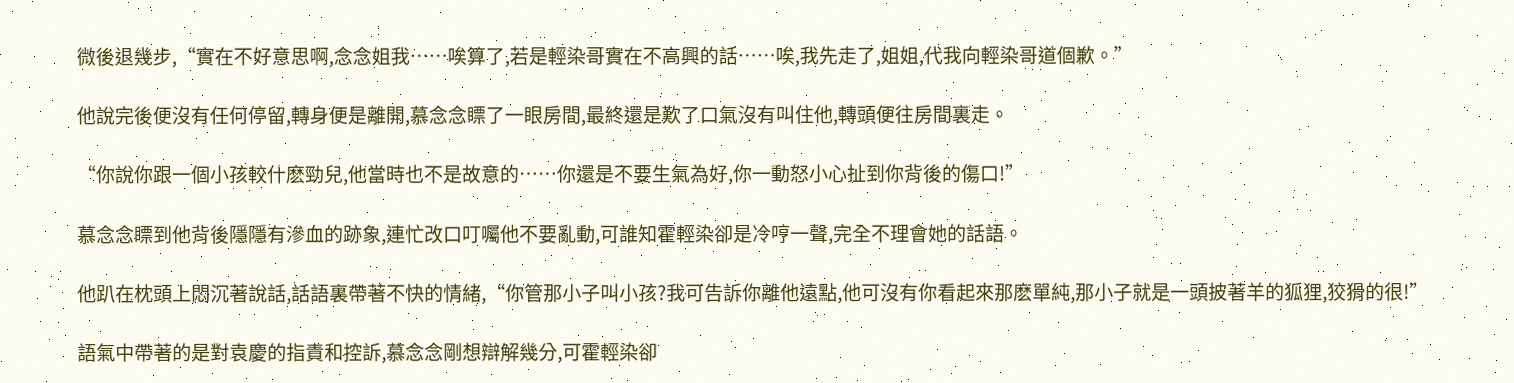微後退幾步,“實在不好意思啊,念念姐我……唉算了,若是輕染哥實在不高興的話……唉,我先走了,姐姐,代我向輕染哥道個歉。”

他說完後便沒有任何停留,轉身便是離開,慕念念瞟了一眼房間,最終還是歎了口氣沒有叫住他,轉頭便往房間裏走。

“你說你跟一個小孩較什麽勁兒,他當時也不是故意的……你還是不要生氣為好,你一動怒小心扯到你背後的傷口!”

慕念念瞟到他背後隱隱有滲血的跡象,連忙改口叮囑他不要亂動,可誰知霍輕染卻是冷哼一聲,完全不理會她的話語。

他趴在枕頭上悶沉著說話,話語裏帶著不快的情緒,“你管那小子叫小孩?我可告訴你離他遠點,他可沒有你看起來那麽單純,那小子就是一頭披著羊的狐狸,狡猾的很!”

語氣中帶著的是對袁慶的指責和控訴,慕念念剛想辯解幾分,可霍輕染卻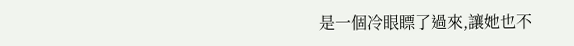是一個冷眼瞟了過來,讓她也不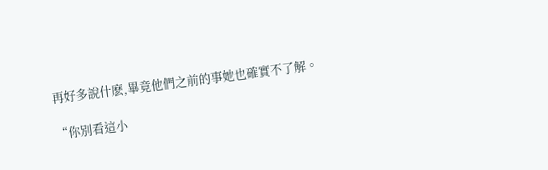再好多說什麽,畢竟他們之前的事她也確實不了解。

“你別看這小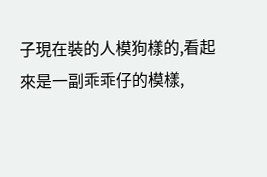子現在裝的人模狗樣的,看起來是一副乖乖仔的模樣,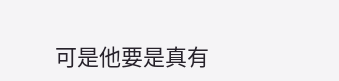可是他要是真有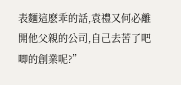表麵這麽乖的話,袁禮又何必離開他父親的公司,自己去苦了吧唧的創業呢?”